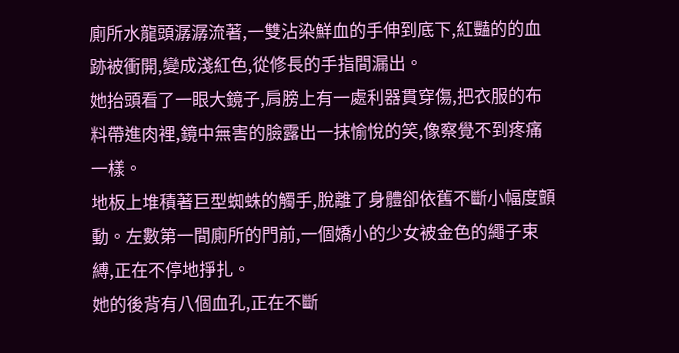廁所水龍頭潺潺流著,一雙沾染鮮血的手伸到底下,紅豔的的血跡被衝開,變成淺紅色,從修長的手指間漏出。
她抬頭看了一眼大鏡子,肩膀上有一處利器貫穿傷,把衣服的布料帶進肉裡,鏡中無害的臉露出一抹愉悅的笑,像察覺不到疼痛一樣。
地板上堆積著巨型蜘蛛的觸手,脫離了身體卻依舊不斷小幅度顫動。左數第一間廁所的門前,一個嬌小的少女被金色的繩子束縛,正在不停地掙扎。
她的後背有八個血孔,正在不斷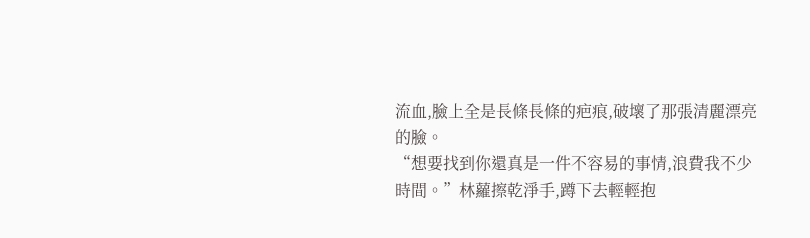流血,臉上全是長條長條的疤痕,破壞了那張清麗漂亮的臉。
“想要找到你還真是一件不容易的事情,浪費我不少時間。”林蘿擦乾淨手,蹲下去輕輕抱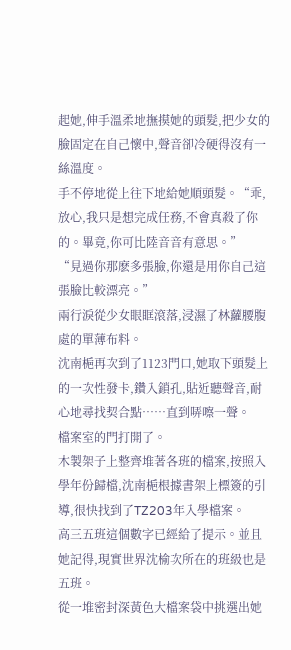起她,伸手溫柔地撫摸她的頭髮,把少女的臉固定在自己懷中,聲音卻冷硬得沒有一絲溫度。
手不停地從上往下地給她順頭髮。“乖,放心,我只是想完成任務,不會真殺了你的。畢竟,你可比陸音音有意思。”
“見過你那麽多張臉,你還是用你自己這張臉比較漂亮。”
兩行淚從少女眼眶滾落,浸濕了林蘿腰腹處的單薄布料。
沈南梔再次到了1123門口,她取下頭髮上的一次性發卡,鑽入鎖孔,貼近聽聲音,耐心地尋找契合點……直到哢嚓一聲。
檔案室的門打開了。
木製架子上整齊堆著各班的檔案,按照入學年份歸檔,沈南梔根據書架上標簽的引導,很快找到了TZ203年入學檔案。
高三五班這個數字已經給了提示。並且她記得,現實世界沈榆次所在的班級也是五班。
從一堆密封深黃色大檔案袋中挑選出她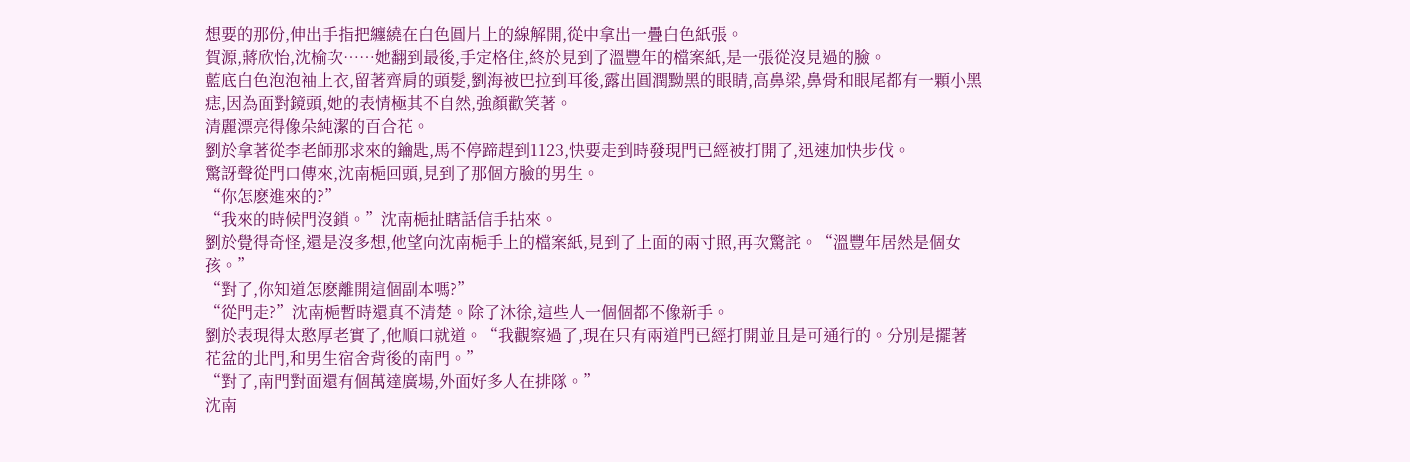想要的那份,伸出手指把纏繞在白色圓片上的線解開,從中拿出一疊白色紙張。
賀源,蔣欣怡,沈榆次……她翻到最後,手定格住,終於見到了溫豐年的檔案紙,是一張從沒見過的臉。
藍底白色泡泡袖上衣,留著齊肩的頭髮,劉海被巴拉到耳後,露出圓潤黝黑的眼睛,高鼻梁,鼻骨和眼尾都有一顆小黑痣,因為面對鏡頭,她的表情極其不自然,強顏歡笑著。
清麗漂亮得像朵純潔的百合花。
劉於拿著從李老師那求來的鑰匙,馬不停蹄趕到1123,快要走到時發現門已經被打開了,迅速加快步伐。
驚訝聲從門口傳來,沈南梔回頭,見到了那個方臉的男生。
“你怎麽進來的?”
“我來的時候門沒鎖。”沈南梔扯瞎話信手拈來。
劉於覺得奇怪,還是沒多想,他望向沈南梔手上的檔案紙,見到了上面的兩寸照,再次驚詫。“溫豐年居然是個女孩。”
“對了,你知道怎麽離開這個副本嗎?”
“從門走?”沈南梔暫時還真不清楚。除了沐徐,這些人一個個都不像新手。
劉於表現得太憨厚老實了,他順口就道。“我觀察過了,現在只有兩道門已經打開並且是可通行的。分別是擺著花盆的北門,和男生宿舍背後的南門。”
“對了,南門對面還有個萬達廣場,外面好多人在排隊。”
沈南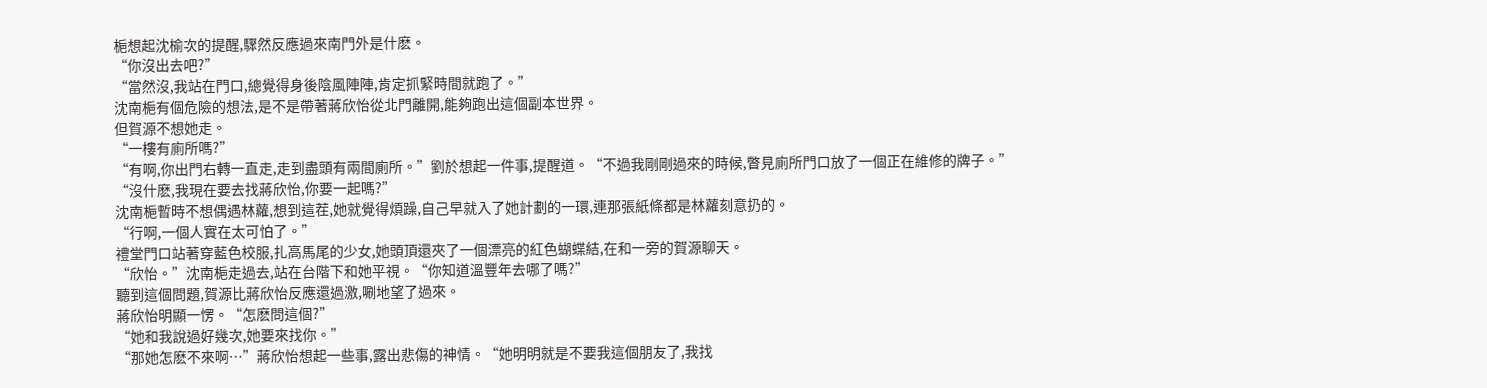梔想起沈榆次的提醒,驟然反應過來南門外是什麽。
“你沒出去吧?”
“當然沒,我站在門口,總覺得身後陰風陣陣,肯定抓緊時間就跑了。”
沈南梔有個危險的想法,是不是帶著蔣欣怡從北門離開,能夠跑出這個副本世界。
但賀源不想她走。
“一樓有廁所嗎?”
“有啊,你出門右轉一直走,走到盡頭有兩間廁所。”劉於想起一件事,提醒道。“不過我剛剛過來的時候,瞥見廁所門口放了一個正在維修的牌子。”
“沒什麽,我現在要去找蔣欣怡,你要一起嗎?”
沈南梔暫時不想偶遇林蘿,想到這茬,她就覺得煩躁,自己早就入了她計劃的一環,連那張紙條都是林蘿刻意扔的。
“行啊,一個人實在太可怕了。”
禮堂門口站著穿藍色校服,扎高馬尾的少女,她頭頂還夾了一個漂亮的紅色蝴蝶結,在和一旁的賀源聊天。
“欣怡。”沈南梔走過去,站在台階下和她平視。“你知道溫豐年去哪了嗎?”
聽到這個問題,賀源比蔣欣怡反應還過激,唰地望了過來。
蔣欣怡明顯一愣。“怎麽問這個?”
“她和我說過好幾次,她要來找你。”
“那她怎麽不來啊…”蔣欣怡想起一些事,露出悲傷的神情。“她明明就是不要我這個朋友了,我找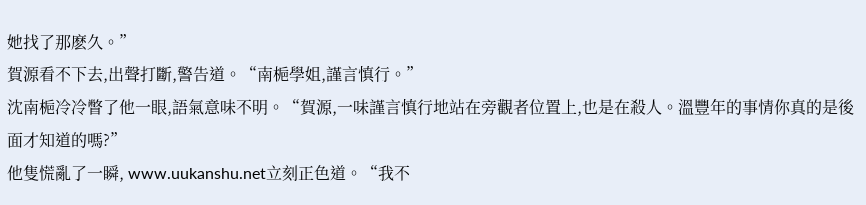她找了那麽久。”
賀源看不下去,出聲打斷,警告道。“南梔學姐,謹言慎行。”
沈南梔冷冷瞥了他一眼,語氣意味不明。“賀源,一味謹言慎行地站在旁觀者位置上,也是在殺人。溫豐年的事情你真的是後面才知道的嗎?”
他隻慌亂了一瞬, www.uukanshu.net立刻正色道。“我不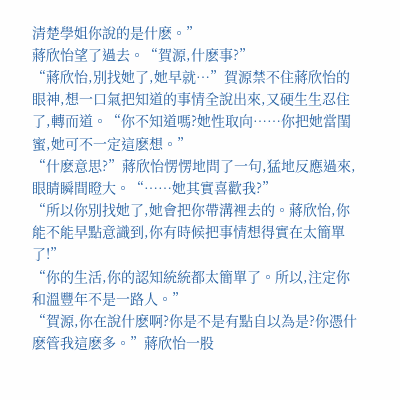清楚學姐你說的是什麽。”
蔣欣怡望了過去。“賀源,什麽事?”
“蔣欣怡,別找她了,她早就…”賀源禁不住蔣欣怡的眼神,想一口氣把知道的事情全說出來,又硬生生忍住了,轉而道。“你不知道嗎?她性取向……你把她當閨蜜,她可不一定這麽想。”
“什麽意思?”蔣欣怡愣愣地問了一句,猛地反應過來,眼睛瞬間瞪大。“……她其實喜歡我?”
“所以你別找她了,她會把你帶溝裡去的。蔣欣怡,你能不能早點意識到,你有時候把事情想得實在太簡單了!”
“你的生活,你的認知統統都太簡單了。所以,注定你和溫豐年不是一路人。”
“賀源,你在說什麽啊?你是不是有點自以為是?你憑什麽管我這麽多。”蔣欣怡一股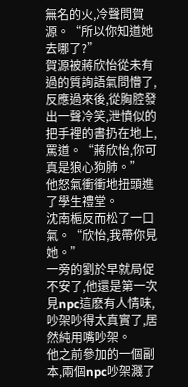無名的火,冷聲問賀源。“所以你知道她去哪了?”
賀源被蔣欣怡從未有過的質詢語氣問懵了,反應過來後,從胸腔發出一聲冷笑,泄憤似的把手裡的書扔在地上,罵道。“蔣欣怡,你可真是狼心狗肺。”
他怒氣衝衝地扭頭進了學生禮堂。
沈南梔反而松了一口氣。“欣怡,我帶你見她。”
一旁的劉於早就局促不安了,他還是第一次見npc這麽有人情味,吵架吵得太真實了,居然純用嘴吵架。
他之前參加的一個副本,兩個npc吵架濺了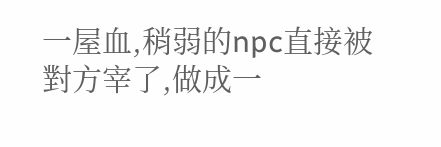一屋血,稍弱的npc直接被對方宰了,做成一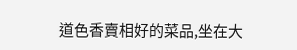道色香賣相好的菜品,坐在大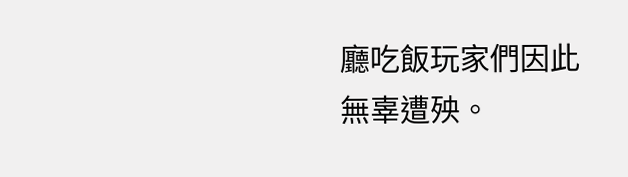廳吃飯玩家們因此無辜遭殃。